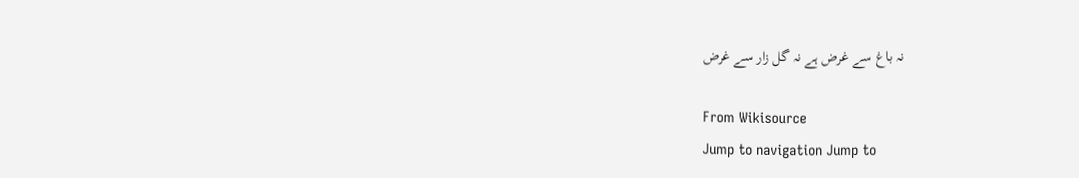نہ باغ سے غرض ہے نہ گل زار سے غرض

From Wikisource
Jump to navigation Jump to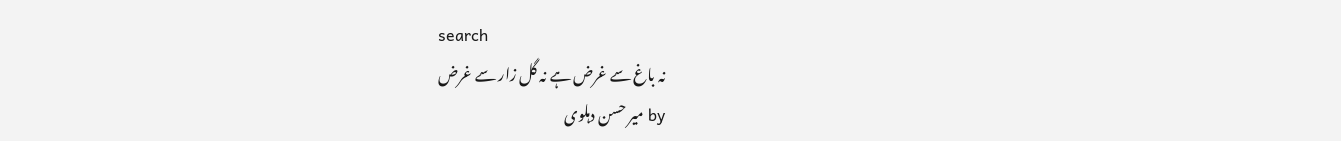search
نہ باغ سے غرض ہے نہ گل زار سے غرض
by میر حسن دہلوی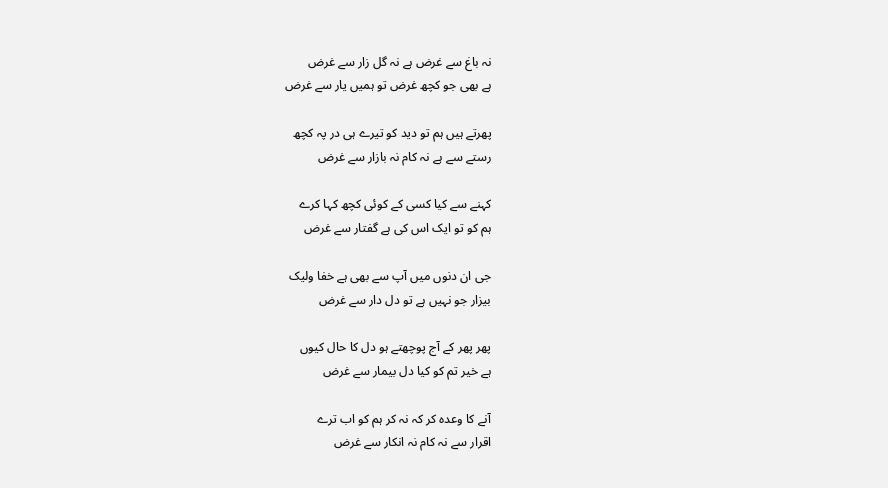نہ باغ سے غرض ہے نہ گل زار سے غرض
ہے بھی جو کچھ غرض تو ہمیں یار سے غرض

پھرتے ہیں ہم تو دید کو تیرے ہی در پہ کچھ
رستے سے ہے نہ کام نہ بازار سے غرض

کہنے سے کیا کسی کے کوئی کچھ کہا کرے
ہم کو تو ایک اس کی ہے گفتار سے غرض

جی ان دنوں میں آپ سے بھی ہے خفا ولیک
بیزار جو نہیں ہے تو دل دار سے غرض

پھر پھر کے آج پوچھتے ہو دل کا حال کیوں
ہے خیر تم کو کیا دل بیمار سے غرض

آنے کا وعدہ کر کہ نہ کر ہم کو اب ترے
اقرار سے نہ کام نہ انکار سے غرض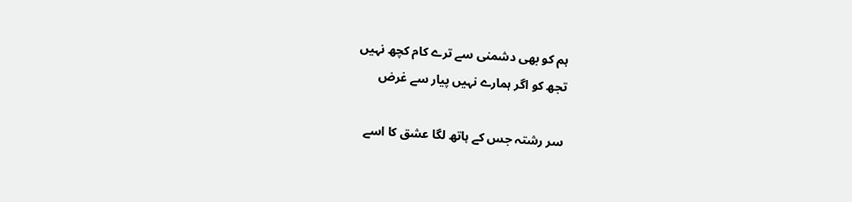ہم کو بھی دشمنی سے ترے کام کچھ نہیں
تجھ کو اگر ہمارے نہیں پیار سے غرض

سر رشتہ جس کے ہاتھ لگا عشق کا اسے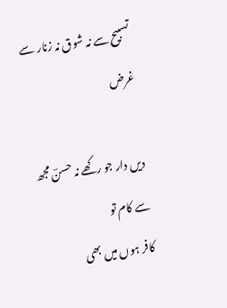تسبیح سے نہ شوق نہ زنار سے غرض

دیں دار جو رکھے نہ حسنؔ مجھ سے کام تو
کافر ہوں میں بھی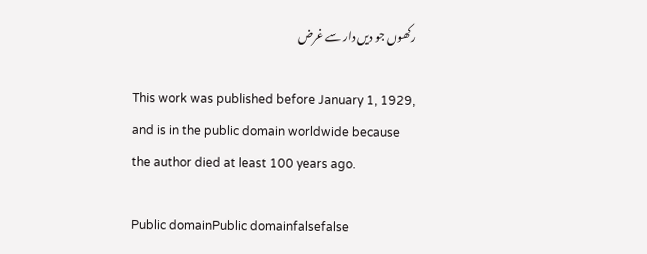رکھوں جو دیں دار سے غرض

This work was published before January 1, 1929, and is in the public domain worldwide because the author died at least 100 years ago.

Public domainPublic domainfalsefalse